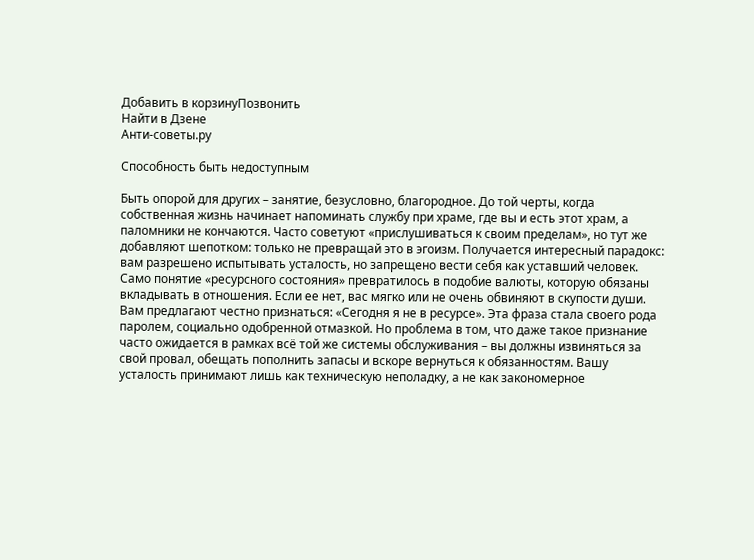Добавить в корзинуПозвонить
Найти в Дзене
Анти-советы.ру

Способность быть недоступным

Быть опорой для других – занятие, безусловно, благородное. До той черты, когда собственная жизнь начинает напоминать службу при храме, где вы и есть этот храм, а паломники не кончаются. Часто советуют «прислушиваться к своим пределам», но тут же добавляют шепотком: только не превращай это в эгоизм. Получается интересный парадокс: вам разрешено испытывать усталость, но запрещено вести себя как уставший человек. Само понятие «ресурсного состояния» превратилось в подобие валюты, которую обязаны вкладывать в отношения. Если ее нет, вас мягко или не очень обвиняют в скупости души. Вам предлагают честно признаться: «Сегодня я не в ресурсе». Эта фраза стала своего рода паролем, социально одобренной отмазкой. Но проблема в том, что даже такое признание часто ожидается в рамках всё той же системы обслуживания – вы должны извиняться за свой провал, обещать пополнить запасы и вскоре вернуться к обязанностям. Вашу усталость принимают лишь как техническую неполадку, а не как закономерное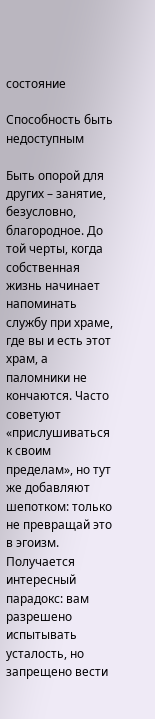состояние

Способность быть недоступным

Быть опорой для других – занятие, безусловно, благородное. До той черты, когда собственная жизнь начинает напоминать службу при храме, где вы и есть этот храм, а паломники не кончаются. Часто советуют «прислушиваться к своим пределам», но тут же добавляют шепотком: только не превращай это в эгоизм. Получается интересный парадокс: вам разрешено испытывать усталость, но запрещено вести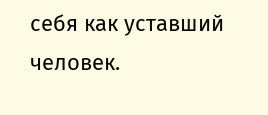себя как уставший человек.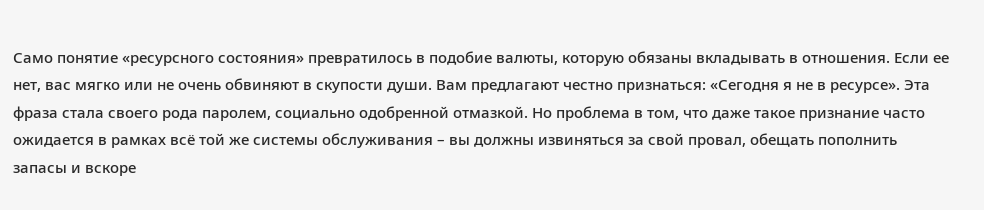Само понятие «ресурсного состояния» превратилось в подобие валюты, которую обязаны вкладывать в отношения. Если ее нет, вас мягко или не очень обвиняют в скупости души. Вам предлагают честно признаться: «Сегодня я не в ресурсе». Эта фраза стала своего рода паролем, социально одобренной отмазкой. Но проблема в том, что даже такое признание часто ожидается в рамках всё той же системы обслуживания – вы должны извиняться за свой провал, обещать пополнить запасы и вскоре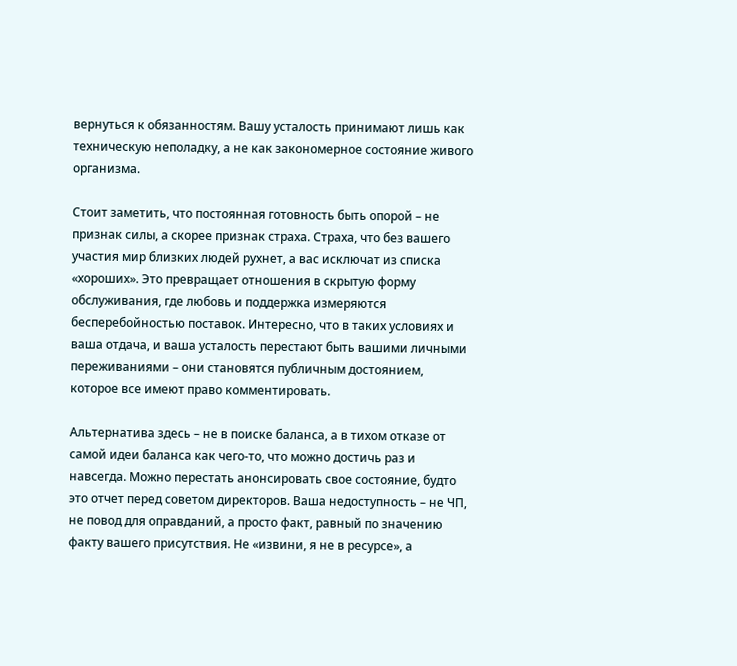вернуться к обязанностям. Вашу усталость принимают лишь как техническую неполадку, а не как закономерное состояние живого организма.

Стоит заметить, что постоянная готовность быть опорой – не признак силы, а скорее признак страха. Страха, что без вашего участия мир близких людей рухнет, а вас исключат из списка «хороших». Это превращает отношения в скрытую форму обслуживания, где любовь и поддержка измеряются бесперебойностью поставок. Интересно, что в таких условиях и ваша отдача, и ваша усталость перестают быть вашими личными переживаниями – они становятся публичным достоянием, которое все имеют право комментировать.

Альтернатива здесь – не в поиске баланса, а в тихом отказе от самой идеи баланса как чего-то, что можно достичь раз и навсегда. Можно перестать анонсировать свое состояние, будто это отчет перед советом директоров. Ваша недоступность – не ЧП, не повод для оправданий, а просто факт, равный по значению факту вашего присутствия. Не «извини, я не в ресурсе», а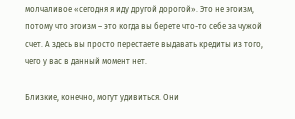молчаливое «сегодня я иду другой дорогой». Это не эгоизм, потому что эгоизм – это когда вы берете что-то себе за чужой счет. А здесь вы просто перестаете выдавать кредиты из того, чего у вас в данный момент нет.

Близкие, конечно, могут удивиться. Они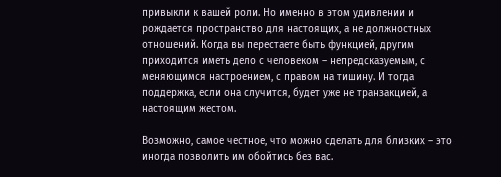привыкли к вашей роли. Но именно в этом удивлении и рождается пространство для настоящих, а не должностных отношений. Когда вы перестаете быть функцией, другим приходится иметь дело с человеком – непредсказуемым, с меняющимся настроением, с правом на тишину. И тогда поддержка, если она случится, будет уже не транзакцией, а настоящим жестом.

Возможно, самое честное, что можно сделать для близких – это иногда позволить им обойтись без вас.